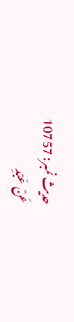حدیث نمبر: 10757
عَنْ عَبْدِ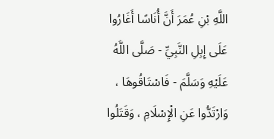اللَّهِ بْنِ عُمَرَ أَنَّ أُنَاسًا أَغَارُوا عَلَى إِبِلِ النَّبِيِّ - صَلَّى اللَّهُ عَلَيْهِ وَسَلَّمَ - فَاسْتَاقُوهَا ، وَارْتَدُّوا عَنِ الْإِسْلَامِ ، وَقَتَلُوا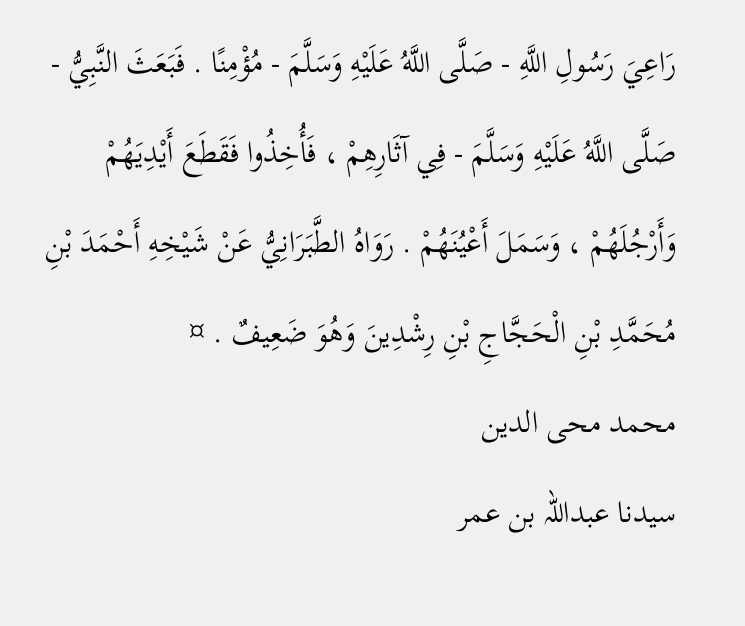رَاعِيَ رَسُولِ اللَّهِ - صَلَّى اللَّهُ عَلَيْهِ وَسَلَّمَ - مُؤْمِنًا . فَبَعَثَ النَّبِيُّ - صَلَّى اللَّهُ عَلَيْهِ وَسَلَّمَ - فِي آثَارِهِمْ ، فَأُخِذُوا فَقَطَعَ أَيْدِيَهُمْ وَأَرْجُلَهُمْ ، وَسَمَلَ أَعْيُنَهُمْ . رَوَاهُ الطَّبَرَانِيُّ عَنْ شَيْخِهِ أَحْمَدَ بْنِ مُحَمَّدِ بْنِ الْحَجَّاجِ بْنِ رِشْدِينَ وَهُوَ ضَعِيفٌ . ¤
محمد محی الدین
سیدنا عبداللہ بن عمر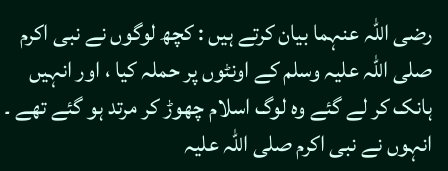رضی اللہ عنہما بیان کرتے ہیں : کچھ لوگوں نے نبی اکرم صلی اللہ علیہ وسلم کے اونٹوں پر حملہ کیا ، اور انہیں ہانک کر لے گئے وہ لوگ اسلام چھوڑ کر مرتد ہو گئے تھے ۔ انہوں نے نبی اکرم صلی اللہ علیہ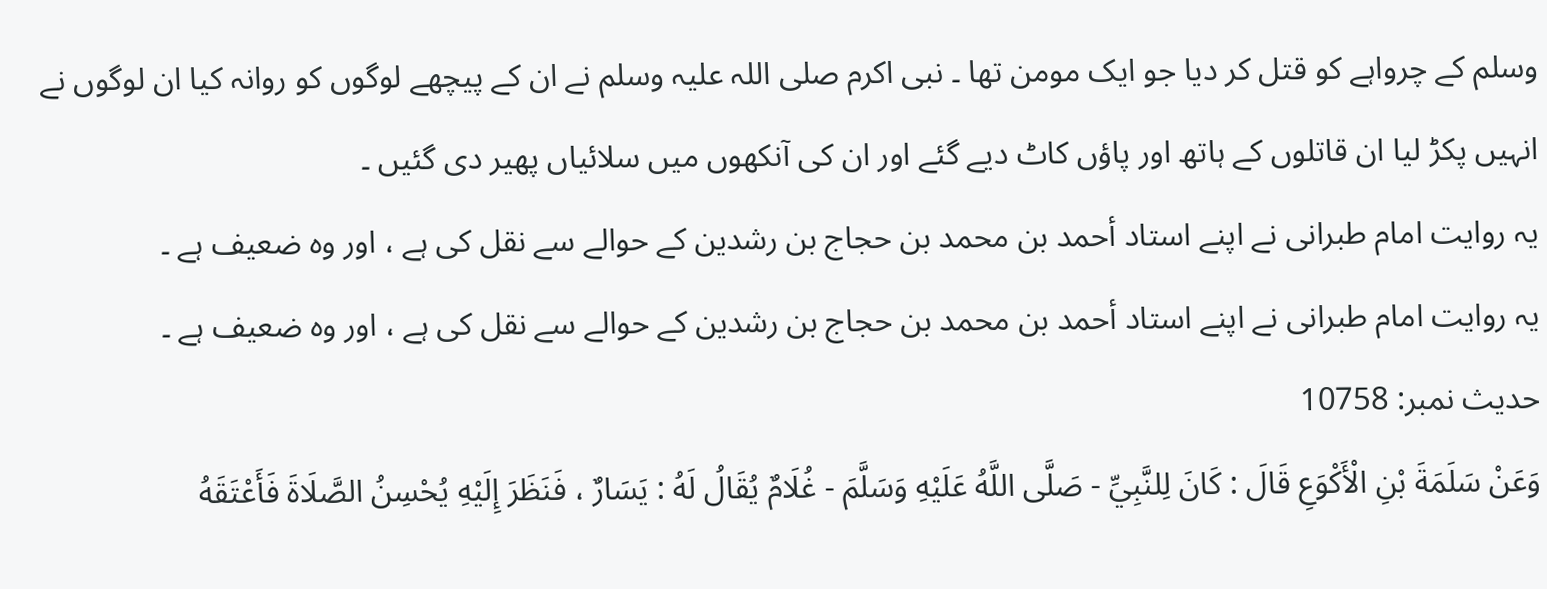وسلم کے چرواہے کو قتل کر دیا جو ایک مومن تھا ۔ نبی اکرم صلی اللہ علیہ وسلم نے ان کے پیچھے لوگوں کو روانہ کیا ان لوگوں نے انہیں پکڑ لیا ان قاتلوں کے ہاتھ اور پاؤں کاٹ دیے گئے اور ان کی آنکھوں میں سلائیاں پھیر دی گئیں ۔
یہ روایت امام طبرانی نے اپنے استاد أحمد بن محمد بن حجاج بن رشدین کے حوالے سے نقل کی ہے ، اور وہ ضعیف ہے ۔
یہ روایت امام طبرانی نے اپنے استاد أحمد بن محمد بن حجاج بن رشدین کے حوالے سے نقل کی ہے ، اور وہ ضعیف ہے ۔
حدیث نمبر: 10758
وَعَنْ سَلَمَةَ بْنِ الْأَكْوَعِ قَالَ : كَانَ لِلنَّبِيِّ - صَلَّى اللَّهُ عَلَيْهِ وَسَلَّمَ - غُلَامٌ يُقَالُ لَهُ : يَسَارٌ ، فَنَظَرَ إِلَيْهِ يُحْسِنُ الصَّلَاةَ فَأَعْتَقَهُ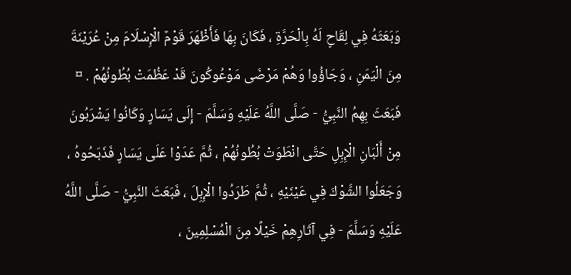وَبَعَثَهُ فِي لِقَاحٍ لَهُ بِالْحَرَّةِ ، فَكَانَ بِهَا فَأَظْهَرَ قَوْمٌ الْإِسْلَامَ مِنْ عُرَيْنَةَ مِنَ الْيَمَنِ ، وَجَاؤُوا وَهُمْ مَرْضَى مَوْعُوكُونَ قَدْ عَظُمَتْ بُطُونُهُمْ . ¤ فَبَعَثَ بِهِمُ النَّبِيُّ - صَلَّى اللَّهُ عَلَيْهِ وَسَلَّمَ - إِلَى يَسَارٍ وَكَانُوا يَشْرَبُونَ مِنْ أَلْبَانِ الْإِبِلِ حَتَّى انْطَوَتْ بُطُونُهُمْ ، ثُمَّ عَدَوْا عَلَى يَسَارٍ فَذَبَحُوهُ ، وَجَعَلُوا الشَّوْكَ فِي عَيْنَيْهِ ، ثُمَّ طَرَدُوا الْإِبِلَ ، فَبَعَثَ النَّبِيُّ - صَلَّى اللَّهُ عَلَيْهِ وَسَلَّمَ - فِي آثَارِهِمْ خَيْلًا مِنَ الْمُسْلِمِينَ ،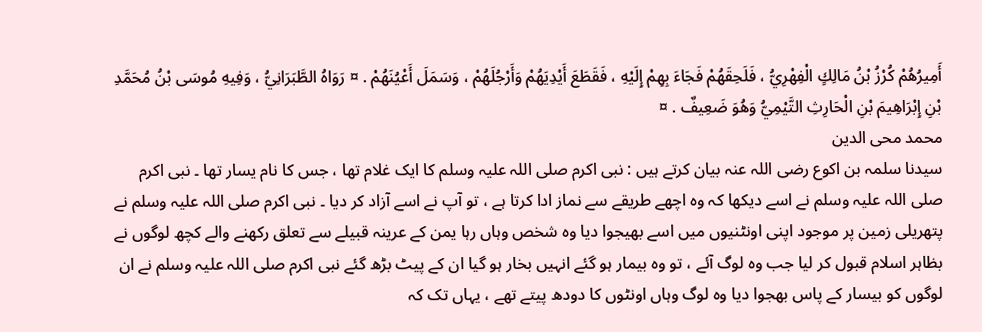أَمِيرُهُمْ كُرْزُ بْنُ مَالِكٍ الْفِهْرِيُّ ، فَلَحِقَهُمْ فَجَاءَ بِهِمْ إِلَيْهِ ، فَقَطَعَ أَيْدِيَهُمْ وَأَرْجُلَهُمْ ، وَسَمَلَ أَعْيُنَهُمْ . ¤ رَوَاهُ الطَّبَرَانِيُّ ، وَفِيهِ مُوسَى بْنُ مُحَمَّدِ بْنِ إِبْرَاهِيمَ بْنِ الْحَارِثِ التَّيْمِيُّ وَهُوَ ضَعِيفٌ . ¤
محمد محی الدین
سیدنا سلمہ بن اکوع رضی اللہ عنہ بیان کرتے ہیں : نبی اکرم صلی اللہ علیہ وسلم کا ایک غلام تھا ، جس کا نام یسار تھا ۔ نبی اکرم صلی اللہ علیہ وسلم نے اسے دیکھا کہ وہ اچھے طریقے سے نماز ادا کرتا ہے ، تو آپ نے اسے آزاد کر دیا ۔ نبی اکرم صلی اللہ علیہ وسلم نے پتھریلی زمین پر موجود اپنی اونٹنیوں میں اسے بھیجوا دیا وہ شخص وہاں رہا یمن کے عرینہ قبیلے سے تعلق رکھنے والے کچھ لوگوں نے بظاہر اسلام قبول کر لیا جب وہ لوگ آئے ، تو وہ بیمار ہو گئے انہیں بخار ہو گیا ان کے پیٹ بڑھ گئے نبی اکرم صلی اللہ علیہ وسلم نے ان لوگوں کو بیسار کے پاس بھجوا دیا وہ لوگ وہاں اونٹوں کا دودھ پیتے تھے ، یہاں تک کہ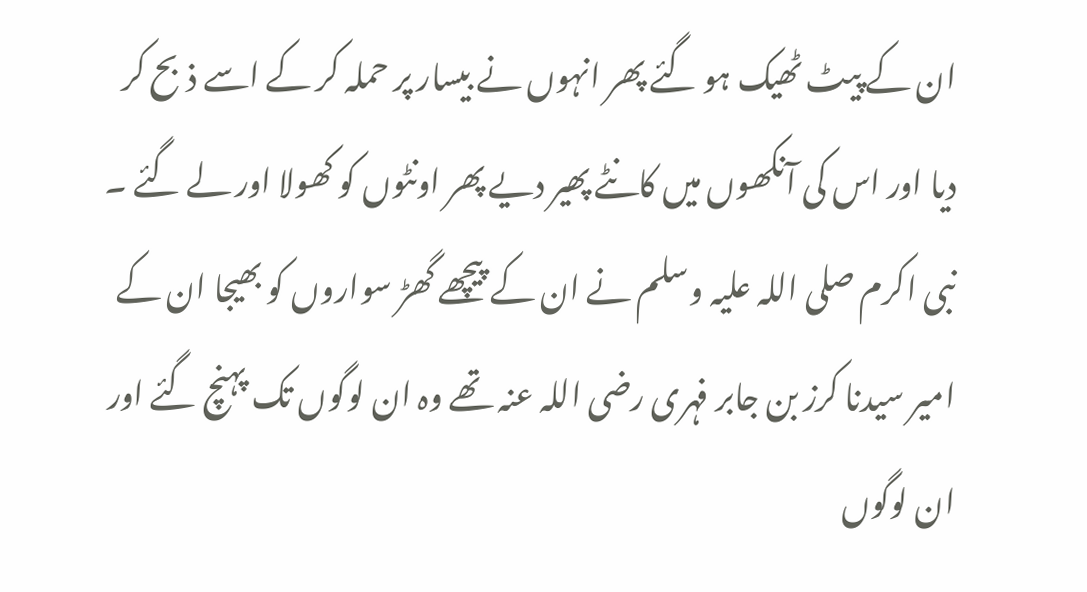ان کے پیٹ ٹھیک ہو گئے پھر انہوں نے بیسار پر حملہ کر کے اسے ذبح کر دیا اور اس کی آنکھوں میں کانٹے پھیر دیے پھر اونٹوں کو کھولا اور لے گئے ۔ نبی اکرم صلی اللہ علیہ وسلم نے ان کے پیچھے گھڑ سواروں کو بھیجا ان کے امیر سیدنا کرز بن جابر فہری رضی اللہ عنہ تھے وہ ان لوگوں تک پہنچ گئے اور ان لوگوں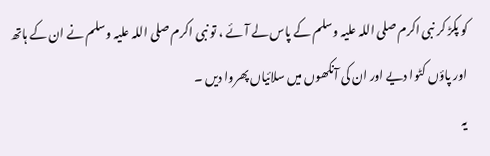کو پکڑ کر نبی اکرم صلی اللہ علیہ وسلم کے پاس لے آئے ، تو نبی اکرم صلی اللہ علیہ وسلم نے ان کے ہاتھ اور پاؤں کٹوا دیے اور ان کی آنکھوں میں سلائیاں پھروا دیں ۔
یہ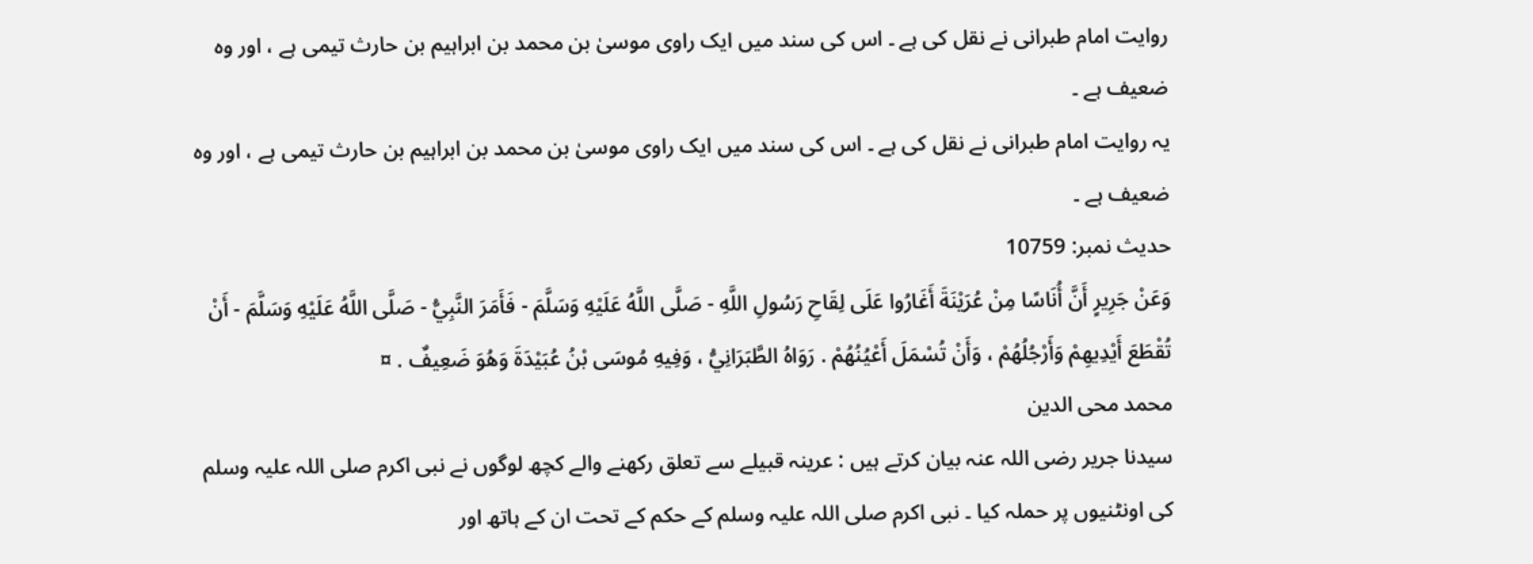روایت امام طبرانی نے نقل کی ہے ۔ اس کی سند میں ایک راوی موسیٰ بن محمد بن ابراہیم بن حارث تیمی ہے ، اور وہ ضعیف ہے ۔
یہ روایت امام طبرانی نے نقل کی ہے ۔ اس کی سند میں ایک راوی موسیٰ بن محمد بن ابراہیم بن حارث تیمی ہے ، اور وہ ضعیف ہے ۔
حدیث نمبر: 10759
وَعَنْ جَرِيرٍ أَنَّ أُنَاسًا مِنْ عُرَيْنَةَ أَغَارُوا عَلَى لِقَاحِ رَسُولِ اللَّهِ - صَلَّى اللَّهُ عَلَيْهِ وَسَلَّمَ - فَأَمَرَ النَّبِيُّ - صَلَّى اللَّهُ عَلَيْهِ وَسَلَّمَ - أَنْ تُقْطَعَ أَيْدِيهِمْ وَأَرْجُلُهُمْ ، وَأَنْ تُسْمَلَ أَعْيُنُهُمْ . رَوَاهُ الطَّبَرَانِيُّ ، وَفِيهِ مُوسَى بْنُ عُبَيْدَةَ وَهُوَ ضَعِيفٌ . ¤
محمد محی الدین
سیدنا جریر رضی اللہ عنہ بیان کرتے ہیں : عرینہ قبیلے سے تعلق رکھنے والے کچھ لوگوں نے نبی اکرم صلی اللہ علیہ وسلم کی اونٹنیوں پر حملہ کیا ۔ نبی اکرم صلی اللہ علیہ وسلم کے حکم کے تحت ان کے ہاتھ اور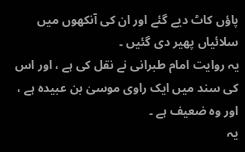پاؤں کاٹ دیے گئے اور ان کی آنکھوں میں سلائیاں پھیر دی گئیں ۔
یہ روایت امام طبرانی نے نقل کی ہے ، اور اس کی سند میں ایک راوی موسیٰ بن عبیدہ ہے ، اور وہ ضعیف ہے ۔
یہ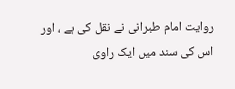روایت امام طبرانی نے نقل کی ہے ، اور اس کی سند میں ایک راوی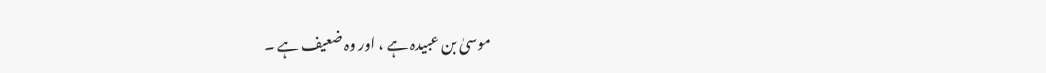موسیٰ بن عبیدہ ہے ، اور وہ ضعیف ہے ۔